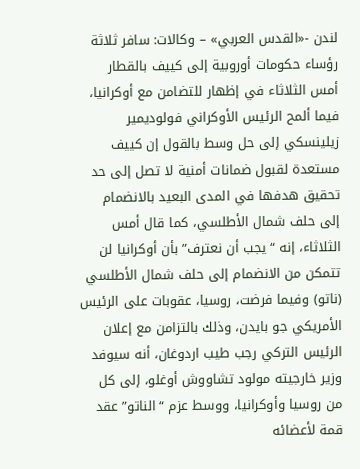لندن -«القدس العربي» – وكالات: سافر ثلاثة رؤساء حكومات أوروبية إلى كييف بالقطار أمس الثلاثاء في إظهار للتضامن مع أوكرانيا، فيما ألمح الرئيس الأوكراني فولوديمير زيلينسكي إلى حل وسط بالقول إن كييف مستعدة لقبول ضمانات أمنية لا تصل إلى حد تحقيق هدفها في المدى البعيد بالانضمام إلى حلف شمال الأطلسي، كما قال أمس الثلاثاء، إنه “يجب أن نعترف” بأن أوكرانيا لن تتمكن من الانضمام إلى حلف شمال الأطلسي (ناتو) وفيما فرضت، روسيا، عقوبات على الرئيس الأمريكي جو بايدن، وذلك بالتزامن مع إعلان الرئيس التركي رجب طيب اردوغان، أنه سيوفد وزير خارجيته مولود تشاووش أوغلو، إلى كل من روسيا وأوكرانيا، ووسط عزم “الناتو” عقد قمة لأعضائه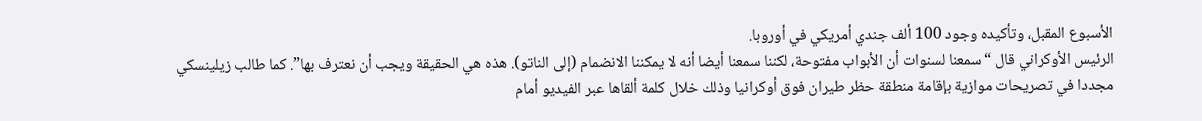الأسبوع المقبل، وتأكيده وجود 100 ألف جندي أمريكي في أوروبا.
الرئيس الأوكراني قال “سمعنا لسنوات أن الأبواب مفتوحة، لكننا سمعنا أيضا أنه لا يمكننا الانضمام (إلى الناتو). هذه هي الحقيقة ويجب أن نعترف بها”. كما طالب زيلينسكي مجددا في تصريحات موازية بإقامة منطقة حظر طيران فوق أوكرانيا وذلك خلال كلمة ألقاها عبر الفيديو أمام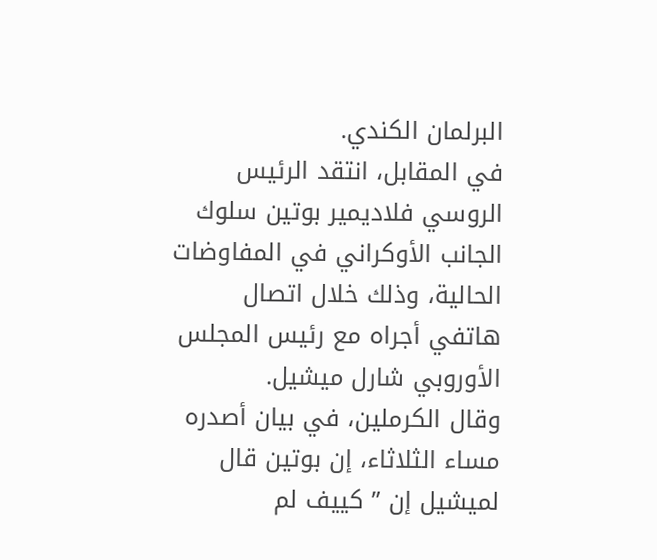البرلمان الكندي.
في المقابل، انتقد الرئيس الروسي فلاديمير بوتين سلوك الجانب الأوكراني في المفاوضات الحالية، وذلك خلال اتصال هاتفي أجراه مع رئيس المجلس الأوروبي شارل ميشيل.
وقال الكرملين، في بيان أصدره مساء الثلاثاء، إن بوتين قال لميشيل إن ” كييف لم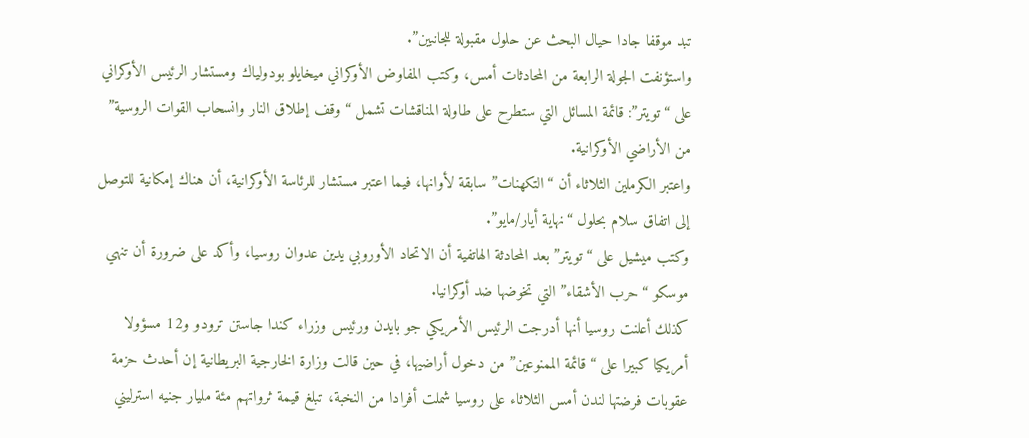تبد موقفا جادا حيال البحث عن حلول مقبولة للجانبين”.
واستؤنفت الجولة الرابعة من المحادثات أمس، وكتب المفاوض الأوكراني ميخايلو بودولياك ومستشار الرئيس الأوكراني على “تويتر”: قائمة المسائل التي ستطرح على طاولة المناقشات تشمل “وقف إطلاق النار وانسحاب القوات الروسية” من الأراضي الأوكرانية.
واعتبر الكرملين الثلاثاء أن “التكهنات” سابقة لأوانها، فيما اعتبر مستشار للرئاسة الأوكرانية، أن هناك إمكانية للتوصل إلى اتفاق سلام بحلول “نهاية أيار/مايو”.
وكتب ميشيل على “تويتر” بعد المحادثة الهاتفية أن الاتحاد الأوروبي يدين عدوان روسيا، وأكد على ضرورة أن تنهي موسكو “حرب الأشقاء” التي تخوضها ضد أوكرانيا.
كذلك أعلنت روسيا أنها أدرجت الرئيس الأمريكي جو بايدن ورئيس وزراء كندا جاستن ترودو و12 مسؤولا أمريكيا كبيرا على “قائمة الممنوعين” من دخول أراضيها، في حين قالت وزارة الخارجية البريطانية إن أحدث حزمة عقوبات فرضتها لندن أمس الثلاثاء على روسيا شملت أفرادا من النخبة، تبلغ قيمة ثرواتهم مئة مليار جنيه استرليني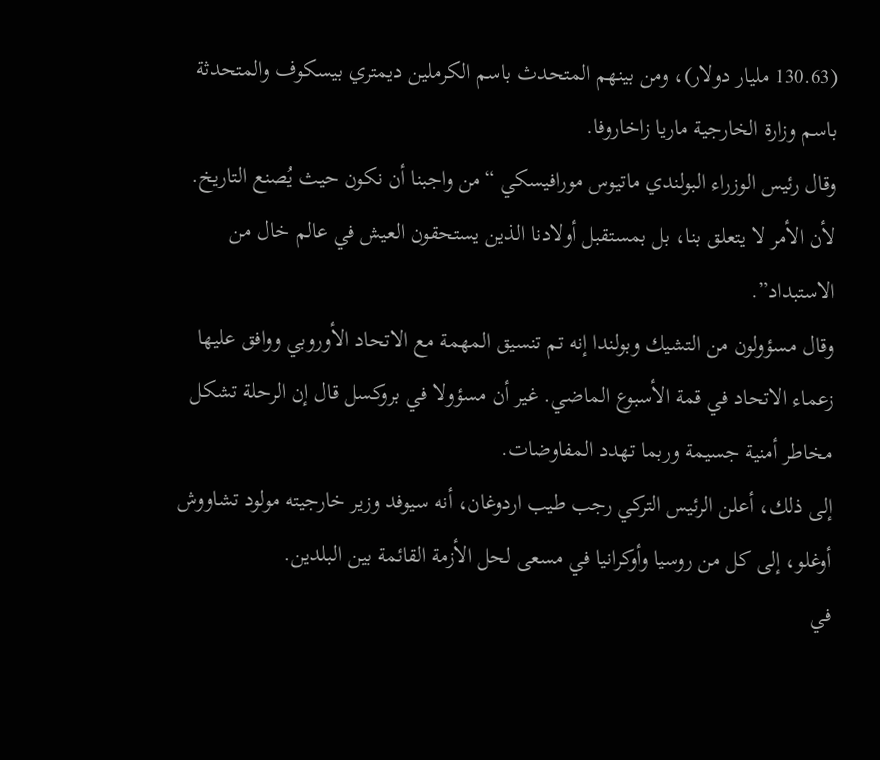(130.63 مليار دولار)، ومن بينهم المتحدث باسم الكرملين ديمتري بيسكوف والمتحدثة باسم وزارة الخارجية ماريا زاخاروفا.
وقال رئيس الوزراء البولندي ماتيوس مورافيسكي “من واجبنا أن نكون حيث يُصنع التاريخ. لأن الأمر لا يتعلق بنا، بل بمستقبل أولادنا الذين يستحقون العيش في عالم خال من الاستبداد”.
وقال مسؤولون من التشيك وبولندا إنه تم تنسيق المهمة مع الاتحاد الأوروبي ووافق عليها زعماء الاتحاد في قمة الأسبوع الماضي. غير أن مسؤولا في بروكسل قال إن الرحلة تشكل مخاطر أمنية جسيمة وربما تهدد المفاوضات.
إلى ذلك، أعلن الرئيس التركي رجب طيب اردوغان، أنه سيوفد وزير خارجيته مولود تشاووش أوغلو، إلى كل من روسيا وأوكرانيا في مسعى لحل الأزمة القائمة بين البلدين.
في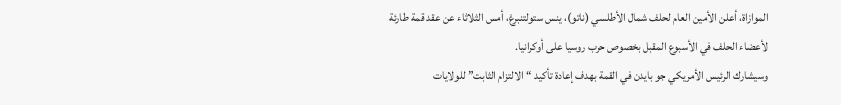الموازاة، أعلن الأمين العام لحلف شمال الأطلسي (ناتو)، ينس ستولتنبرغ، أمس الثلاثاء عن عقد قمة طارئة لأعضاء الحلف في الأسبوع المقبل بخصوص حرب روسيا على أوكرانيا.
وسيشارك الرئيس الأمريكي جو بايدن في القمة بهدف إعادة تأكيد “الالتزام الثابت” للولايات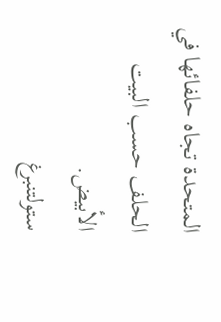المتحدة تجاه حلفائها في الحلف حسب البيت الأبيض.
ستولتنبرغ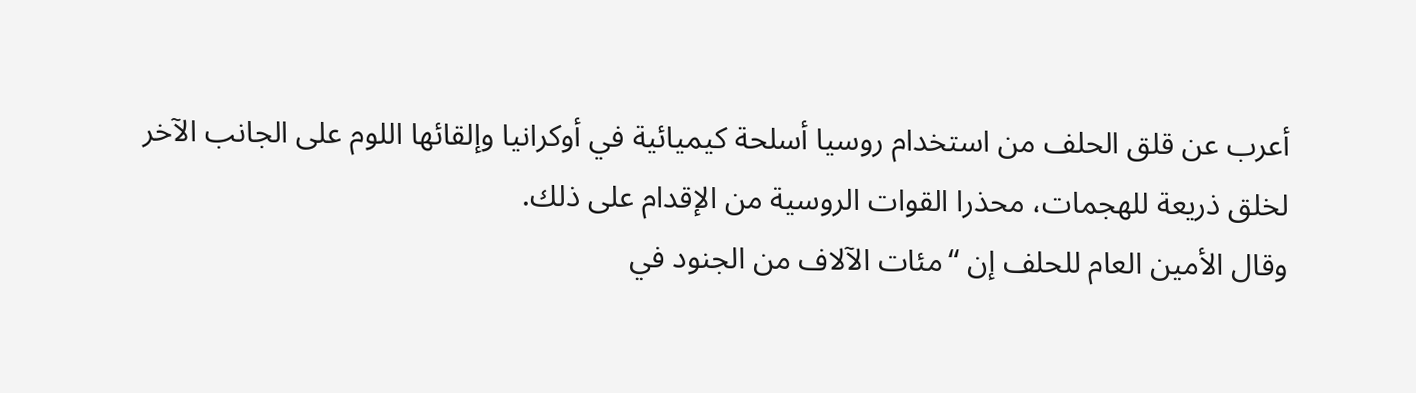أعرب عن قلق الحلف من استخدام روسيا أسلحة كيميائية في أوكرانيا وإلقائها اللوم على الجانب الآخر لخلق ذريعة للهجمات، محذرا القوات الروسية من الإقدام على ذلك.
وقال الأمين العام للحلف إن “مئات الآلاف من الجنود في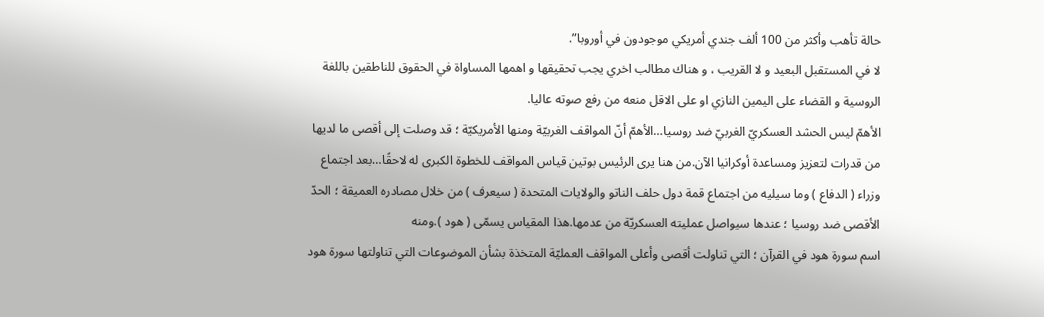حالة تأهب وأكثر من 100 ألف جندي أمريكي موجودون في أوروبا”.
لا في المستقبل البعيد و لا القريب ، و هناك مطالب اخري يجب تحقيقها و اهمها المساواة في الحقوق للناطقين باللغة الروسية و القضاء على اليمين النازي او على الاقل منعه من رفع صوته عاليا.
الأهمّ ليس الحشد العسكريّ الغربيّ ضد روسيا…الأهمّ أنّ المواقف الغربيّة ومنها الأمريكيّة ؛ قد وصلت إلى أقصى ما لديها من قدرات لتعزيز ومساعدة أوكرانيا الآن.من هنا يرى الرئيس بوتين قياس المواقف للخطوة الكبرى له لاحقًا…بعد اجتماع وزراء ( الدفاع ) وما سيليه من اجتماع قمة دول حلف الناتو والولايات المتحدة ( سيعرف ) من خلال مصادره العميقة ؛ الحدّ الأقصى ضد روسيا ؛ عندها سيواصل عمليته العسكريّة من عدمها.هذا المقياس يسمّى ( هود ).ومنه
اسم سورة هود في القرآن ؛ التي تناولت أقصى وأعلى المواقف العمليّة المتخذة بشأن الموضوعات التي تناولتها سورة هود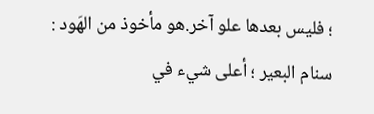؛ فليس بعدها علو آخر.هو مأخوذ من الهَود : سنام البعير ؛ أعلى شيء في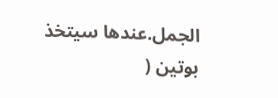الجمل.عندها سيتخذ بوتين (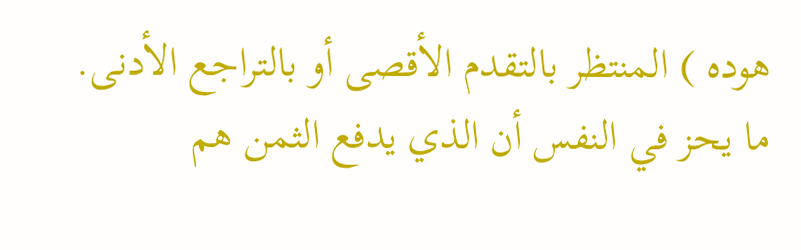هوده ) المنتظر بالتقدم الأقصى أو بالتراجع الأدنى.
ما يحز في النفس أن الذي يدفع الثمن هم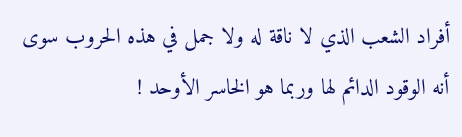أفراد الشعب الذي لا ناقة له ولا جمل في هذه الحروب سوى أنه الوقود الدائم لها وربما هو الخاسر الأوحد !